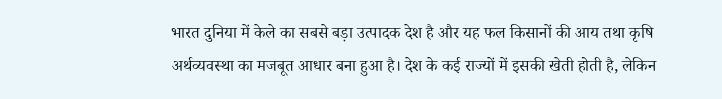भारत दुनिया में केले का सबसे बड़ा उत्पादक देश है और यह फल किसानों की आय तथा कृषि अर्थव्यवस्था का मजबूत आधार बना हुआ है। देश के कई राज्यों में इसकी खेती होती है, लेकिन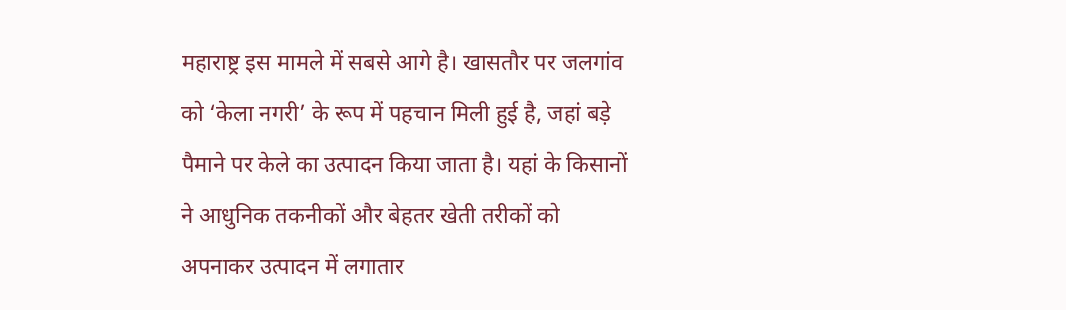महाराष्ट्र इस मामले में सबसे आगे है। खासतौर पर जलगांव को ‘केला नगरी’ के रूप में पहचान मिली हुई है, जहां बड़े पैमाने पर केले का उत्पादन किया जाता है। यहां के किसानों ने आधुनिक तकनीकों और बेहतर खेती तरीकों को अपनाकर उत्पादन में लगातार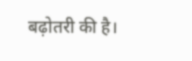बढ़ोतरी की है।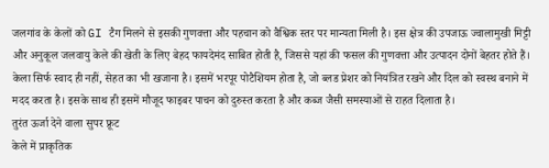जलगांव के केलों को GI टैग मिलने से इसकी गुणवत्ता और पहचान को वैश्विक स्तर पर मान्यता मिली है। इस क्षेत्र की उपजाऊ ज्वालामुखी मिट्टी और अनुकूल जलवायु केले की खेती के लिए बेहद फायदेमंद साबित होती है, जिससे यहां की फसल की गुणवत्ता और उत्पादन दोनों बेहतर होते हैं।
केला सिर्फ स्वाद ही नहीं, सेहत का भी खजाना है। इसमें भरपूर पोटैशियम होता है, जो ब्लड प्रेशर को नियंत्रित रखने और दिल को स्वस्थ बनाने में मदद करता है। इसके साथ ही इसमें मौजूद फाइबर पाचन को दुरुस्त करता है और कब्ज जैसी समस्याओं से राहत दिलाता है।
तुरंत ऊर्जा देने वाला सुपर फ्रूट
केले में प्राकृतिक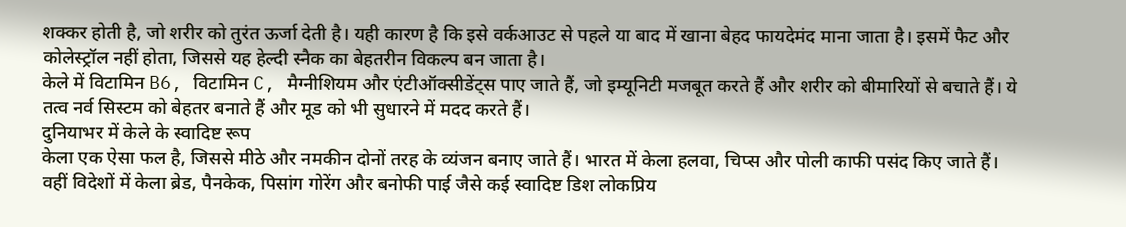शक्कर होती है, जो शरीर को तुरंत ऊर्जा देती है। यही कारण है कि इसे वर्कआउट से पहले या बाद में खाना बेहद फायदेमंद माना जाता है। इसमें फैट और कोलेस्ट्रॉल नहीं होता, जिससे यह हेल्दी स्नैक का बेहतरीन विकल्प बन जाता है।
केले में विटामिन B6, विटामिन C, मैग्नीशियम और एंटीऑक्सीडेंट्स पाए जाते हैं, जो इम्यूनिटी मजबूत करते हैं और शरीर को बीमारियों से बचाते हैं। ये तत्व नर्व सिस्टम को बेहतर बनाते हैं और मूड को भी सुधारने में मदद करते हैं।
दुनियाभर में केले के स्वादिष्ट रूप
केला एक ऐसा फल है, जिससे मीठे और नमकीन दोनों तरह के व्यंजन बनाए जाते हैं। भारत में केला हलवा, चिप्स और पोली काफी पसंद किए जाते हैं। वहीं विदेशों में केला ब्रेड, पैनकेक, पिसांग गोरेंग और बनोफी पाई जैसे कई स्वादिष्ट डिश लोकप्रिय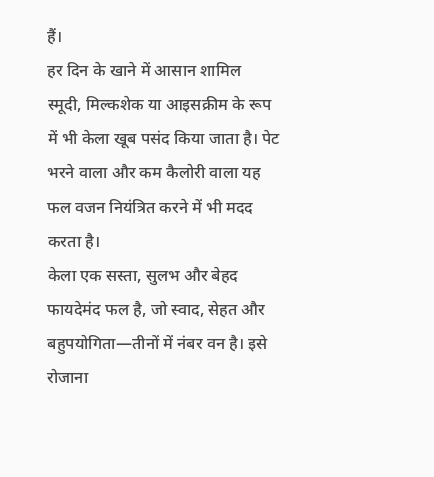हैं।
हर दिन के खाने में आसान शामिल
स्मूदी, मिल्कशेक या आइसक्रीम के रूप में भी केला खूब पसंद किया जाता है। पेट भरने वाला और कम कैलोरी वाला यह फल वजन नियंत्रित करने में भी मदद करता है।
केला एक सस्ता, सुलभ और बेहद फायदेमंद फल है, जो स्वाद, सेहत और बहुपयोगिता—तीनों में नंबर वन है। इसे रोजाना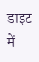डाइट में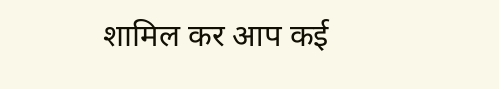शामिल कर आप कई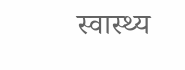स्वास्थ्य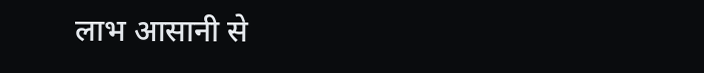लाभ आसानी से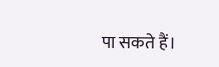पा सकते हैं।